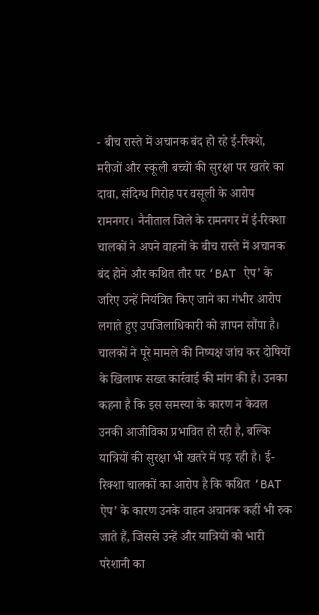- बीच रास्ते में अचानक बंद हो रहे ई-रिक्शे, मरीजों और स्कूली बच्चों की सुरक्षा पर खतरे का दावा, संदिग्ध गिरोह पर वसूली के आरोप
रामनगर। नैनीताल जिले के रामनगर में ई-रिक्शा चालकों ने अपने वाहनों के बीच रास्ते में अचानक बंद होने और कथित तौर पर ‘BAT ऐप’ के जरिए उन्हें नियंत्रित किए जाने का गंभीर आरोप लगाते हुए उपजिलाधिकारी को ज्ञापन सौंपा है। चालकों ने पूरे मामले की निष्पक्ष जांच कर दोषियों के खिलाफ सख्त कार्रवाई की मांग की है। उनका कहना है कि इस समस्या के कारण न केवल उनकी आजीविका प्रभावित हो रही है, बल्कि यात्रियों की सुरक्षा भी खतरे में पड़ रही है। ई-रिक्शा चालकों का आरोप है कि कथित ‘BAT ऐप’ के कारण उनके वाहन अचानक कहीं भी रुक जाते हैं, जिससे उन्हें और यात्रियों को भारी परेशानी का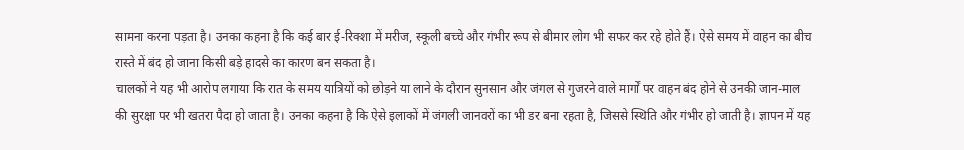सामना करना पड़ता है। उनका कहना है कि कई बार ई-रिक्शा में मरीज, स्कूली बच्चे और गंभीर रूप से बीमार लोग भी सफर कर रहे होते हैं। ऐसे समय में वाहन का बीच रास्ते में बंद हो जाना किसी बड़े हादसे का कारण बन सकता है।
चालकों ने यह भी आरोप लगाया कि रात के समय यात्रियों को छोड़ने या लाने के दौरान सुनसान और जंगल से गुजरने वाले मार्गों पर वाहन बंद होने से उनकी जान-माल की सुरक्षा पर भी खतरा पैदा हो जाता है। उनका कहना है कि ऐसे इलाकों में जंगली जानवरों का भी डर बना रहता है, जिससे स्थिति और गंभीर हो जाती है। ज्ञापन में यह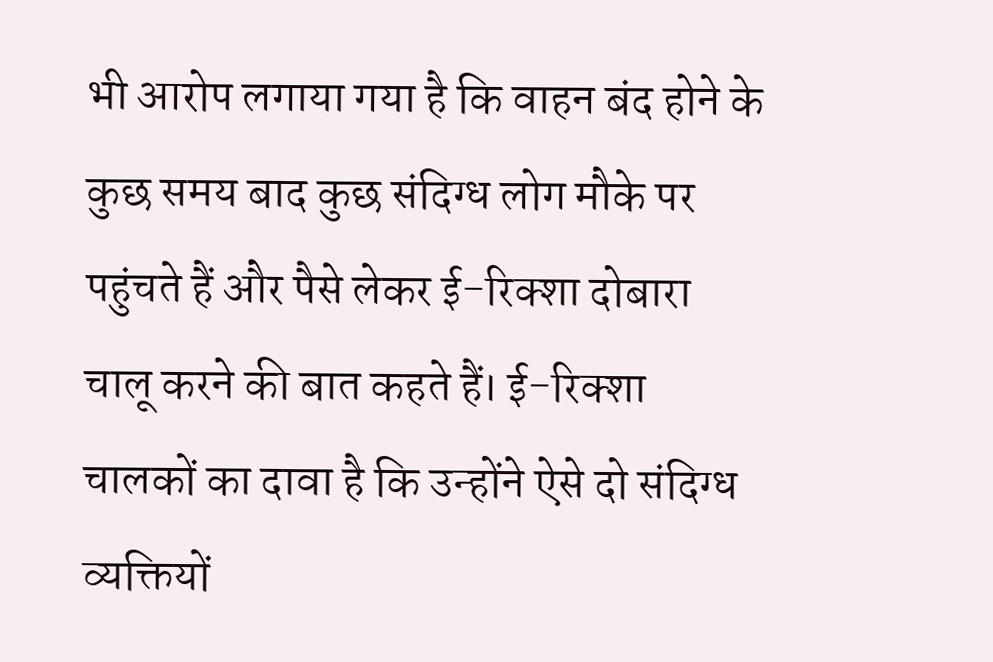भी आरोप लगाया गया है कि वाहन बंद होने के कुछ समय बाद कुछ संदिग्ध लोग मौके पर पहुंचते हैं और पैसे लेकर ई-रिक्शा दोबारा चालू करने की बात कहते हैं। ई-रिक्शा चालकों का दावा है कि उन्होंने ऐसे दो संदिग्ध व्यक्तियों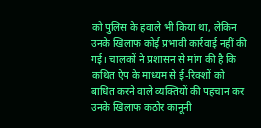को पुलिस के हवाले भी किया था, लेकिन उनके खिलाफ कोई प्रभावी कार्रवाई नहीं की गई। चालकों ने प्रशासन से मांग की है कि कथित ऐप के माध्यम से ई-रिक्शों को बाधित करने वाले व्यक्तियों की पहचान कर उनके खिलाफ कठोर कानूनी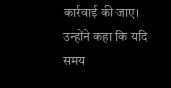कार्रवाई की जाए। उन्होंने कहा कि यदि समय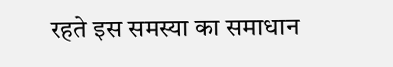रहते इस समस्या का समाधान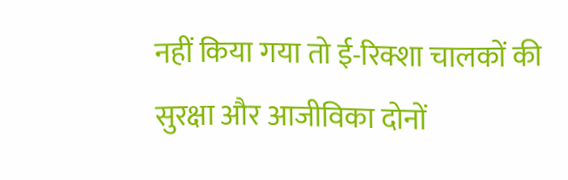नहीं किया गया तो ई-रिक्शा चालकों की सुरक्षा और आजीविका दोनों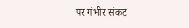पर गंभीर संकट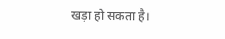खड़ा हो सकता है।